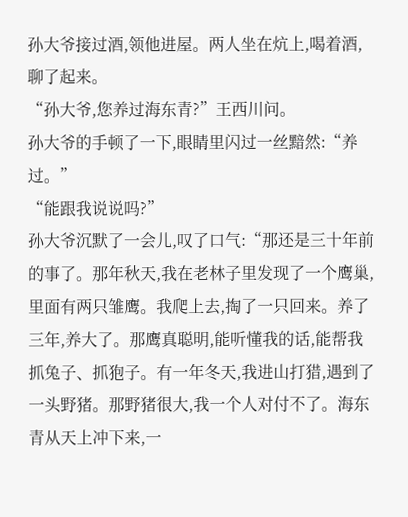孙大爷接过酒,领他进屋。两人坐在炕上,喝着酒,聊了起来。
“孙大爷,您养过海东青?”王西川问。
孙大爷的手顿了一下,眼睛里闪过一丝黯然:“养过。”
“能跟我说说吗?”
孙大爷沉默了一会儿,叹了口气:“那还是三十年前的事了。那年秋天,我在老林子里发现了一个鹰巢,里面有两只雏鹰。我爬上去,掏了一只回来。养了三年,养大了。那鹰真聪明,能听懂我的话,能帮我抓兔子、抓狍子。有一年冬天,我进山打猎,遇到了一头野猪。那野猪很大,我一个人对付不了。海东青从天上冲下来,一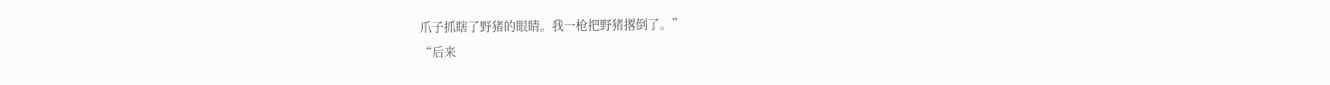爪子抓瞎了野猪的眼睛。我一枪把野猪撂倒了。”
“后来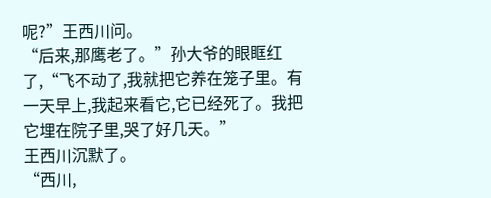呢?”王西川问。
“后来,那鹰老了。”孙大爷的眼眶红了,“飞不动了,我就把它养在笼子里。有一天早上,我起来看它,它已经死了。我把它埋在院子里,哭了好几天。”
王西川沉默了。
“西川,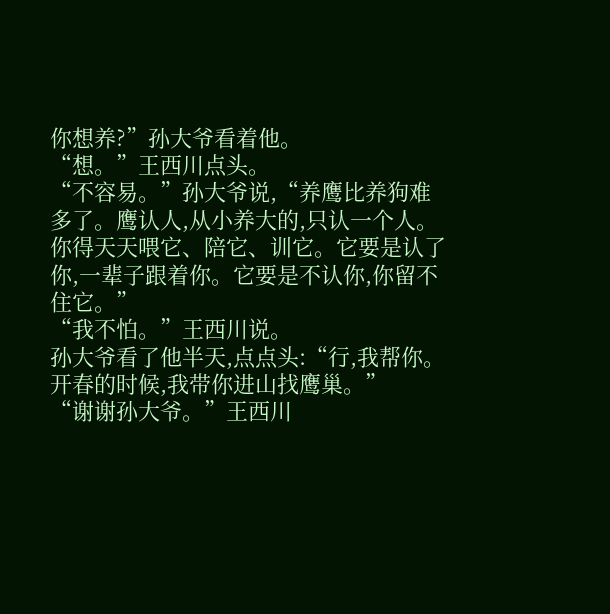你想养?”孙大爷看着他。
“想。”王西川点头。
“不容易。”孙大爷说,“养鹰比养狗难多了。鹰认人,从小养大的,只认一个人。你得天天喂它、陪它、训它。它要是认了你,一辈子跟着你。它要是不认你,你留不住它。”
“我不怕。”王西川说。
孙大爷看了他半天,点点头:“行,我帮你。开春的时候,我带你进山找鹰巢。”
“谢谢孙大爷。”王西川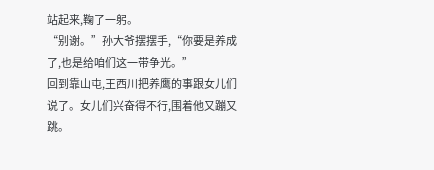站起来,鞠了一躬。
“别谢。”孙大爷摆摆手,“你要是养成了,也是给咱们这一带争光。”
回到靠山屯,王西川把养鹰的事跟女儿们说了。女儿们兴奋得不行,围着他又蹦又跳。